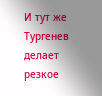И тут же Тургенев делает резкое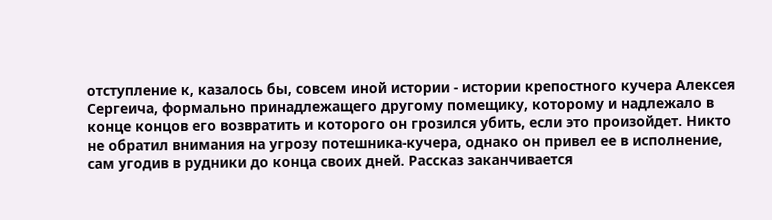отступление к, казалось бы, совсем иной истории - истории крепостного кучера Алексея Сергеича, формально принадлежащего другому помещику, которому и надлежало в конце концов его возвратить и которого он грозился убить, если это произойдет. Никто не обратил внимания на угрозу потешника-кучера, однако он привел ее в исполнение, сам угодив в рудники до конца своих дней. Рассказ заканчивается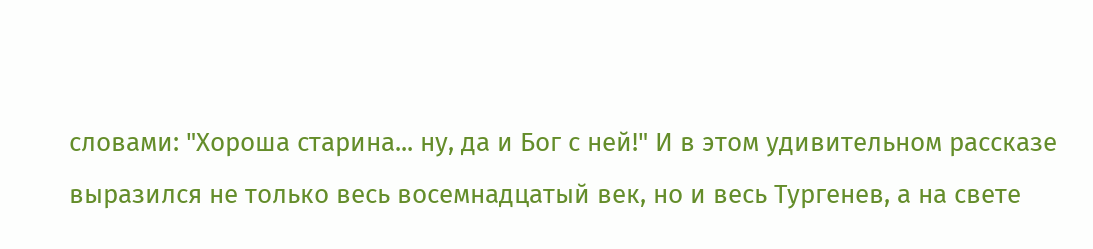словами: "Хороша старина... ну, да и Бог с ней!" И в этом удивительном рассказе выразился не только весь восемнадцатый век, но и весь Тургенев, а на свете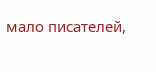мало писателей,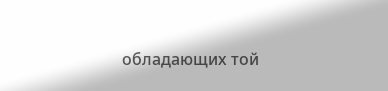обладающих той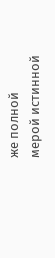же полной мерой истинной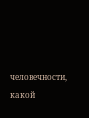человечности, какой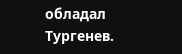обладал Тургенев.